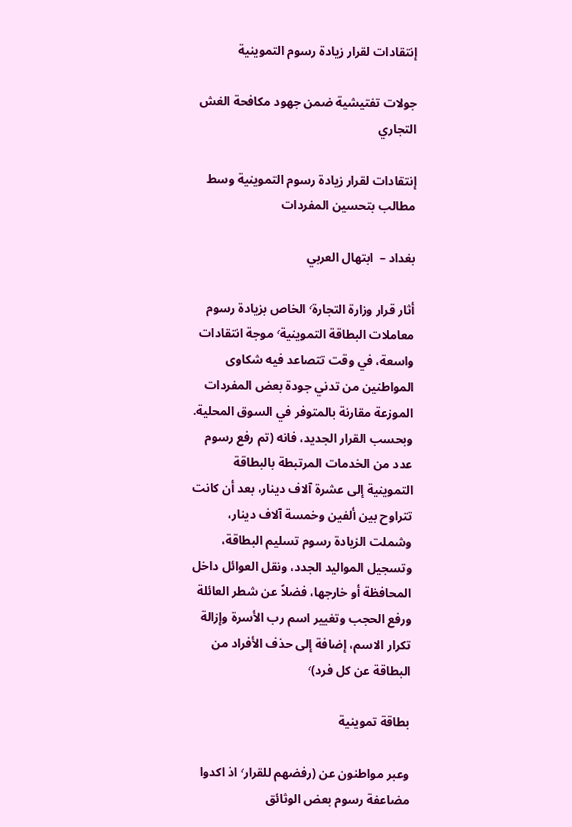إنتقادات لقرار زيادة رسوم التموينية

جولات تفتيشية ضمن جهود مكافحة الغش التجاري

إنتقادات لقرار زيادة رسوم التموينية وسط مطالب بتحسين المفردات

بغداد –  ابتهال العربي

أثار قرار وزارة التجارة٬ الخاص بزيادة رسوم معاملات البطاقة التموينية٬ موجة انتقادات واسعة، في وقت تتصاعد فيه شكاوى المواطنين من تدني جودة بعض المفردات الموزعة مقارنة بالمتوفر في السوق المحلية. وبحسب القرار الجديد، فانه (تم رفع رسوم عدد من الخدمات المرتبطة بالبطاقة التموينية إلى عشرة آلاف دينار، بعد أن كانت تتراوح بين ألفين وخمسة آلاف دينار، وشملت الزيادة رسوم تسليم البطاقة، وتسجيل المواليد الجدد، ونقل العوائل داخل المحافظة أو خارجها، فضلاً عن شطر العائلة ورفع الحجب وتغيير اسم رب الأسرة وإزالة تكرار الاسم، إضافة إلى حذف الأفراد من البطاقة عن كل فرد)٬

بطاقة تموينية

وعبر مواطنون عن (رفضهم للقرار٬ اذ اكدوا مضاعفة رسوم بعض الوثائق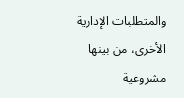والمتطلبات الإدارية الأخرى، من بينها مشروعية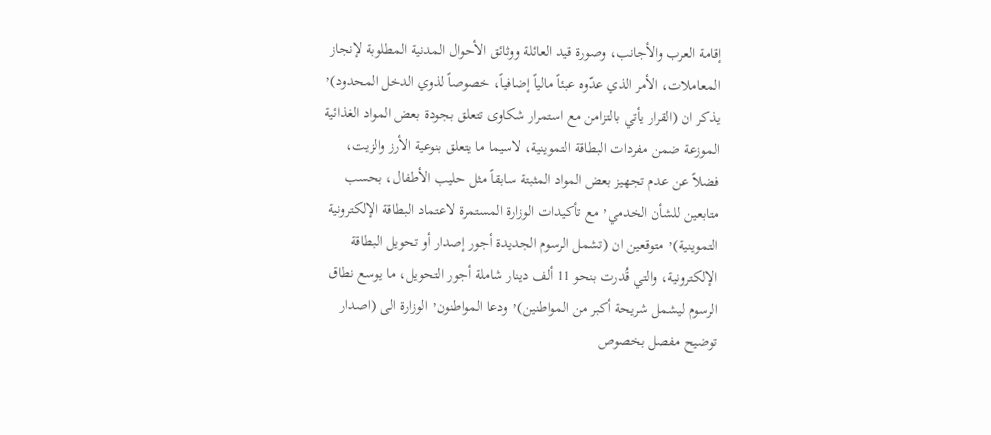إقامة العرب والأجانب، وصورة قيد العائلة ووثائق الأحوال المدنية المطلوبة لإنجاز المعاملات، الأمر الذي عدّوه عبئاً مالياً إضافياً، خصوصاً لذوي الدخل المحدود)٬ يذكر ان (القرار يأتي بالتزامن مع استمرار شكاوى تتعلق بجودة بعض المواد الغذائية الموزعة ضمن مفردات البطاقة التموينية، لاسيما ما يتعلق بنوعية الأرز والزيت، فضلاً عن عدم تجهيز بعض المواد المثبتة سابقاً مثل حليب الأطفال، بحسب متابعين للشأن الخدمي٬ مع تأكيدات الوزارة المستمرة لاعتماد البطاقة الإلكترونية التموينية)٬ متوقعين ان (تشمل الرسوم الجديدة أجور إصدار أو تحويل البطاقة الإلكترونية، والتي قُدرت بنحو 11 ألف دينار شاملة أجور التحويل، ما يوسع نطاق الرسوم ليشمل شريحة أكبر من المواطنين)٬ ودعا المواطنون٬ الوزارة الى (اصدار توضيح مفصل بخصوص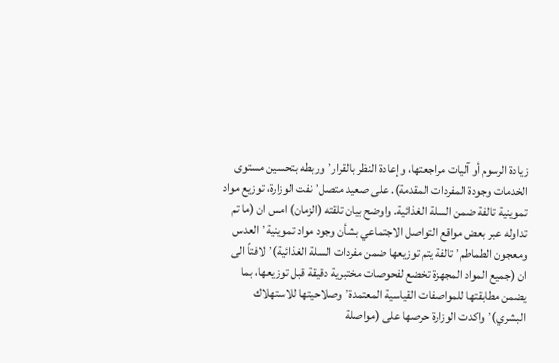زيادة الرسوم أو آليات مراجعتها، وإعادة النظر بالقرار٬ وربطه بتحسين مستوى الخدمات وجودة المفردات المقدمة). على صعيد متصل٬ نفت الوزارة، توزيع مواد تموينية تالفة ضمن السلة الغذائية. واوضح بيان تلقته (الزمان) امس ان (ما تم تداوله عبر بعض مواقع التواصل الاجتماعي بشأن وجود مواد تموينية٬ العدس ومعجون الطماطم٬ تالفة يتم توزيعها ضمن مفردات السلة الغذائية)٬ لافتاً الى ان (جميع المواد المجهزة تخضع لفحوصات مختبرية دقيقة قبل توزيعها، بما يضمن مطابقتها للمواصفات القياسية المعتمدة٬ وصلاحيتها للاستهلاك البشري)٬ واكدت الوزارة حرصها على (مواصلة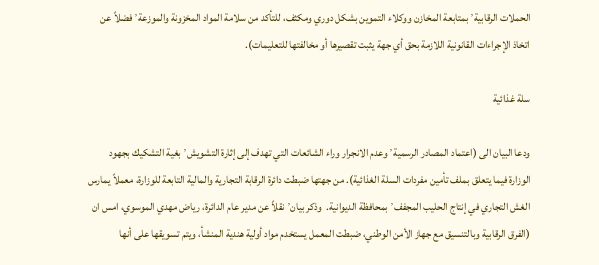الحملات الرقابية٬ بمتابعة المخازن ووكلاء التموين بشكل دوري ومكثف، للتأكد من سلامة المواد المخزونة والموزعة٬ فضلاً عن اتخاذ الإجراءات القانونية اللازمة بحق أي جهة يثبت تقصيرها أو مخالفتها للتعليمات).

سلة غذائية

ودعا البيان الى (اعتماد المصادر الرسمية٬ وعدم الانجرار وراء الشائعات التي تهدف إلى إثارة التشويش٬ بغية التشكيك بجهود الوزارة فيما يتعلق بملف تأمين مفردات السلة الغذائية). من جهتها ضبطت دائرة الرقابة التجارية والمالية التابعة للوزارة، معملاً يمارس الغش التجاري في إنتاج الحليب المجفف٬ بمحافظة الديوانية.  وذكر بيان٬ نقلاً عن مدير عام الدائرة، رياض مهدي الموسوي، امس ان (الفرق الرقابية وبالتنسيق مع جهاز الأمن الوطني، ضبطت المعمل يستخدم مواد أولية هندية المنشأ، ويتم تسويقها على أنها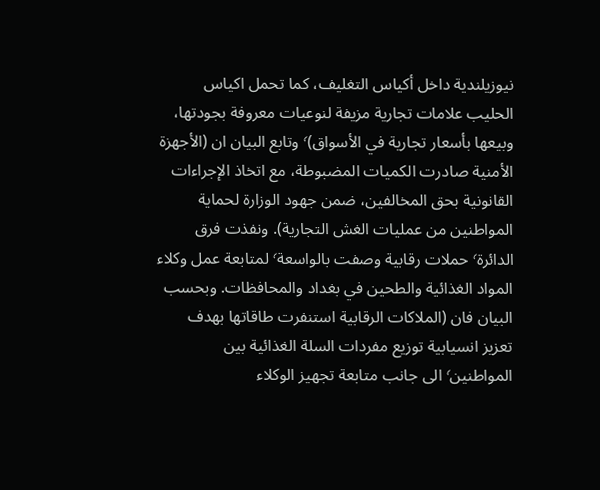نيوزيلندية داخل أكياس التغليف، كما تحمل اكياس الحليب علامات تجارية مزيفة لنوعيات معروفة بجودتها، وبيعها بأسعار تجارية في الأسواق)٬ وتابع البيان ان (الأجهزة الأمنية صادرت الكميات المضبوطة، مع اتخاذ الإجراءات القانونية بحق المخالفين، ضمن جهود الوزارة لحماية المواطنين من عمليات الغش التجارية). ونفذت فرق الدائرة٬ حملات رقابية وصفت بالواسعة٬ لمتابعة عمل وكلاء المواد الغذائية والطحين في بغداد والمحافظات. وبحسب البيان فان (الملاكات الرقابية استنفرت طاقاتها بهدف تعزيز انسيابية توزيع مفردات السلة الغذائية بين المواطنين٬ الى جانب متابعة تجهيز الوكلاء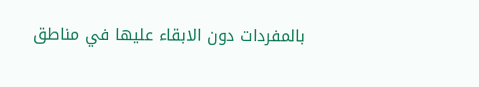بالمفردات دون الابقاء عليها في مناطق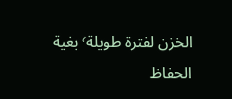الخزن لفترة طويلة٬ بغية الحفاظ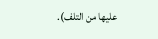عليها من التلف).